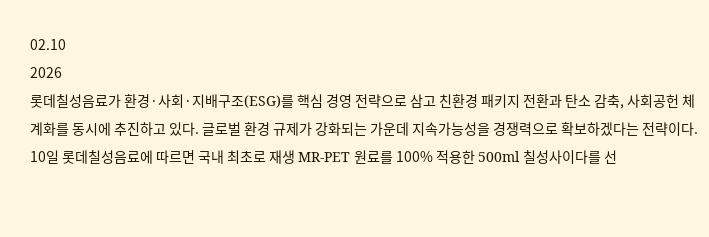02.10
2026
롯데칠성음료가 환경·사회·지배구조(ESG)를 핵심 경영 전략으로 삼고 친환경 패키지 전환과 탄소 감축, 사회공헌 체계화를 동시에 추진하고 있다. 글로벌 환경 규제가 강화되는 가운데 지속가능성을 경쟁력으로 확보하겠다는 전략이다. 10일 롯데칠성음료에 따르면 국내 최초로 재생 MR-PET 원료를 100% 적용한 500ml 칠성사이다를 선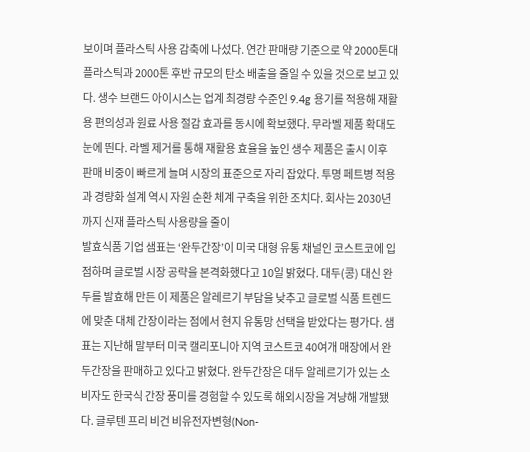보이며 플라스틱 사용 감축에 나섰다. 연간 판매량 기준으로 약 2000톤대 플라스틱과 2000톤 후반 규모의 탄소 배출을 줄일 수 있을 것으로 보고 있다. 생수 브랜드 아이시스는 업계 최경량 수준인 9.4g 용기를 적용해 재활용 편의성과 원료 사용 절감 효과를 동시에 확보했다. 무라벨 제품 확대도 눈에 띈다. 라벨 제거를 통해 재활용 효율을 높인 생수 제품은 출시 이후 판매 비중이 빠르게 늘며 시장의 표준으로 자리 잡았다. 투명 페트병 적용과 경량화 설계 역시 자원 순환 체계 구축을 위한 조치다. 회사는 2030년까지 신재 플라스틱 사용량을 줄이
발효식품 기업 샘표는 ‘완두간장’이 미국 대형 유통 채널인 코스트코에 입점하며 글로벌 시장 공략을 본격화했다고 10일 밝혔다. 대두(콩) 대신 완두를 발효해 만든 이 제품은 알레르기 부담을 낮추고 글로벌 식품 트렌드에 맞춘 대체 간장이라는 점에서 현지 유통망 선택을 받았다는 평가다. 샘표는 지난해 말부터 미국 캘리포니아 지역 코스트코 40여개 매장에서 완두간장을 판매하고 있다고 밝혔다. 완두간장은 대두 알레르기가 있는 소비자도 한국식 간장 풍미를 경험할 수 있도록 해외시장을 겨냥해 개발됐다. 글루텐 프리 비건 비유전자변형(Non-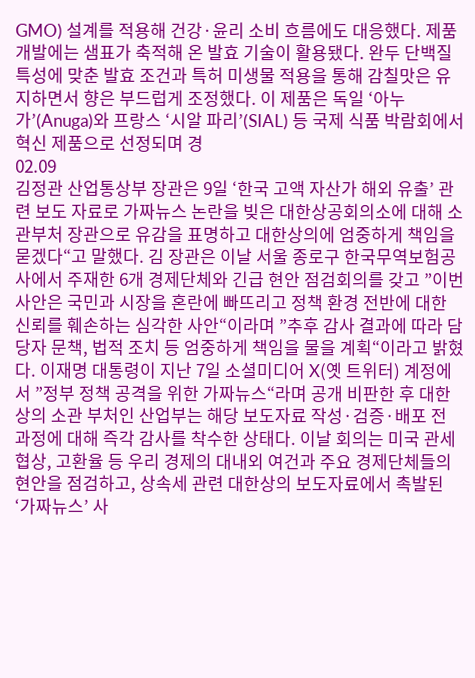GMO) 설계를 적용해 건강·윤리 소비 흐름에도 대응했다. 제품 개발에는 샘표가 축적해 온 발효 기술이 활용됐다. 완두 단백질 특성에 맞춘 발효 조건과 특허 미생물 적용을 통해 감칠맛은 유지하면서 향은 부드럽게 조정했다. 이 제품은 독일 ‘아누가’(Anuga)와 프랑스 ‘시알 파리’(SIAL) 등 국제 식품 박람회에서 혁신 제품으로 선정되며 경
02.09
김정관 산업통상부 장관은 9일 ‘한국 고액 자산가 해외 유출’ 관련 보도 자료로 가짜뉴스 논란을 빚은 대한상공회의소에 대해 소관부처 장관으로 유감을 표명하고 대한상의에 엄중하게 책임을 묻겠다“고 말했다. 김 장관은 이날 서울 종로구 한국무역보험공사에서 주재한 6개 경제단체와 긴급 현안 점검회의를 갖고 ”이번 사안은 국민과 시장을 혼란에 빠뜨리고 정책 환경 전반에 대한 신뢰를 훼손하는 심각한 사안“이라며 ”추후 감사 결과에 따라 담당자 문책, 법적 조치 등 엄중하게 책임을 물을 계획“이라고 밝혔다. 이재명 대통령이 지난 7일 소셜미디어 X(옛 트위터) 계정에서 ”정부 정책 공격을 위한 가짜뉴스“라며 공개 비판한 후 대한상의 소관 부처인 산업부는 해당 보도자료 작성·검증·배포 전 과정에 대해 즉각 감사를 착수한 상태다. 이날 회의는 미국 관세협상, 고환율 등 우리 경제의 대내외 여건과 주요 경제단체들의 현안을 점검하고, 상속세 관련 대한상의 보도자료에서 촉발된 ‘가짜뉴스’ 사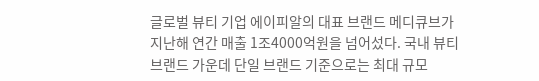글로벌 뷰티 기업 에이피알의 대표 브랜드 메디큐브가 지난해 연간 매출 1조4000억원을 넘어섰다. 국내 뷰티 브랜드 가운데 단일 브랜드 기준으로는 최대 규모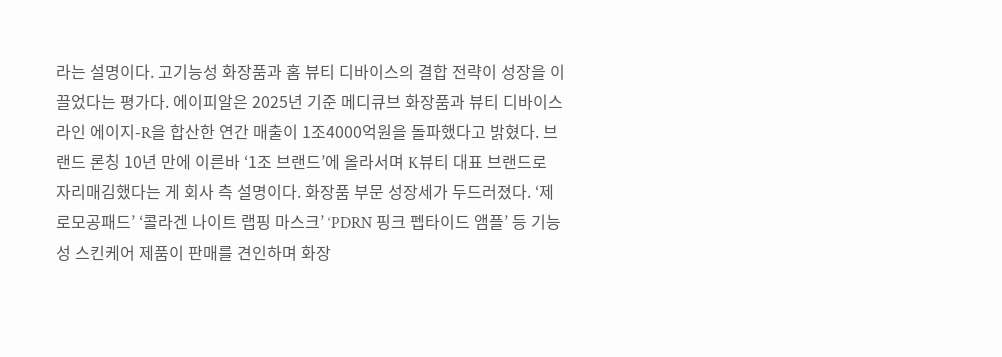라는 설명이다. 고기능성 화장품과 홈 뷰티 디바이스의 결합 전략이 성장을 이끌었다는 평가다. 에이피알은 2025년 기준 메디큐브 화장품과 뷰티 디바이스 라인 에이지-R을 합산한 연간 매출이 1조4000억원을 돌파했다고 밝혔다. 브랜드 론칭 10년 만에 이른바 ‘1조 브랜드’에 올라서며 K뷰티 대표 브랜드로 자리매김했다는 게 회사 측 설명이다. 화장품 부문 성장세가 두드러졌다. ‘제로모공패드’ ‘콜라겐 나이트 랩핑 마스크’ ‘PDRN 핑크 펩타이드 앰플’ 등 기능성 스킨케어 제품이 판매를 견인하며 화장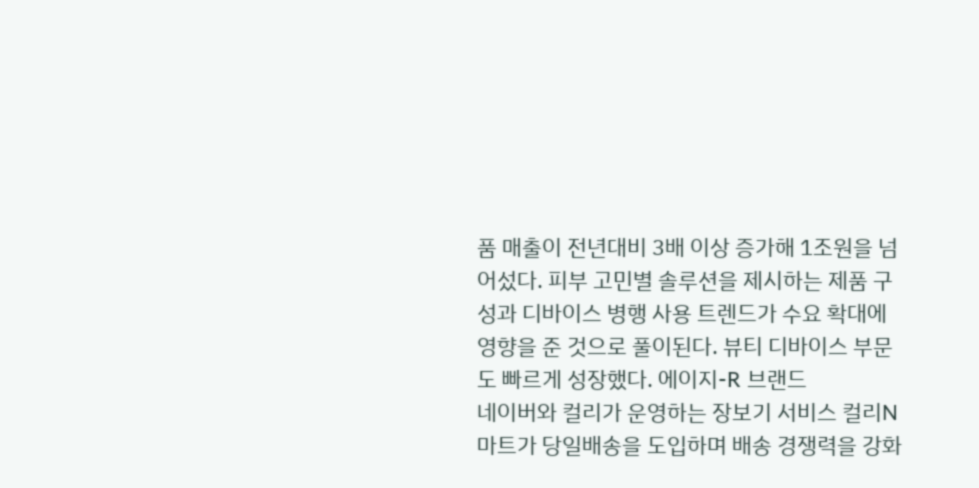품 매출이 전년대비 3배 이상 증가해 1조원을 넘어섰다. 피부 고민별 솔루션을 제시하는 제품 구성과 디바이스 병행 사용 트렌드가 수요 확대에 영향을 준 것으로 풀이된다. 뷰티 디바이스 부문도 빠르게 성장했다. 에이지-R 브랜드
네이버와 컬리가 운영하는 장보기 서비스 컬리N마트가 당일배송을 도입하며 배송 경쟁력을 강화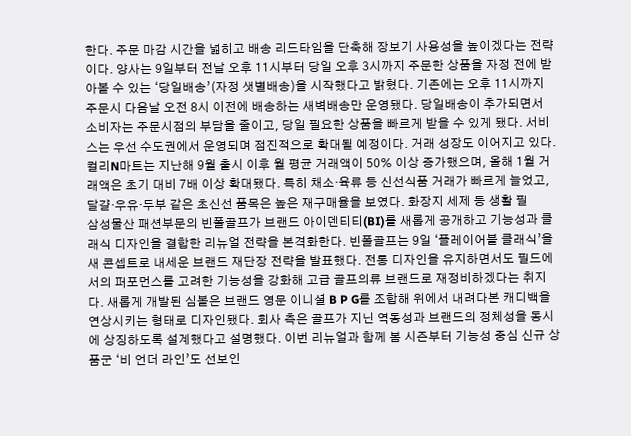한다. 주문 마감 시간을 넓히고 배송 리드타임을 단축해 장보기 사용성을 높이겠다는 전략이다. 양사는 9일부터 전날 오후 11시부터 당일 오후 3시까지 주문한 상품을 자정 전에 받아볼 수 있는 ‘당일배송’(자정 샛별배송)을 시작했다고 밝혔다. 기존에는 오후 11시까지 주문시 다음날 오전 8시 이전에 배송하는 새벽배송만 운영됐다. 당일배송이 추가되면서 소비자는 주문시점의 부담을 줄이고, 당일 필요한 상품을 빠르게 받을 수 있게 됐다. 서비스는 우선 수도권에서 운영되며 점진적으로 확대될 예정이다. 거래 성장도 이어지고 있다. 컬리N마트는 지난해 9월 출시 이후 월 평균 거래액이 50% 이상 증가했으며, 올해 1월 거래액은 초기 대비 7배 이상 확대됐다. 특히 채소·육류 등 신선식품 거래가 빠르게 늘었고, 달걀·우유·두부 같은 초신선 품목은 높은 재구매율을 보였다. 화장지 세제 등 생활 필
삼성물산 패션부문의 빈폴골프가 브랜드 아이덴티티(BI)를 새롭게 공개하고 기능성과 클래식 디자인을 결합한 리뉴얼 전략을 본격화한다. 빈폴골프는 9일 ‘플레이어블 클래식’을 새 콘셉트로 내세운 브랜드 재단장 전략을 발표했다. 전통 디자인을 유지하면서도 필드에서의 퍼포먼스를 고려한 기능성을 강화해 고급 골프의류 브랜드로 재정비하겠다는 취지다. 새롭게 개발된 심볼은 브랜드 영문 이니셜 B P G를 조합해 위에서 내려다본 캐디백을 연상시키는 형태로 디자인됐다. 회사 측은 골프가 지닌 역동성과 브랜드의 정체성을 동시에 상징하도록 설계했다고 설명했다. 이번 리뉴얼과 함께 봄 시즌부터 기능성 중심 신규 상품군 ‘비 언더 라인’도 선보인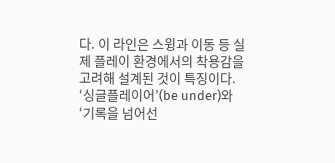다. 이 라인은 스윙과 이동 등 실제 플레이 환경에서의 착용감을 고려해 설계된 것이 특징이다. ‘싱글플레이어’(be under)와 ‘기록을 넘어선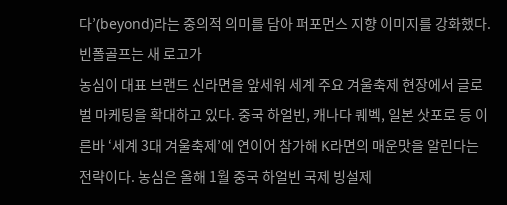다’(beyond)라는 중의적 의미를 담아 퍼포먼스 지향 이미지를 강화했다. 빈폴골프는 새 로고가
농심이 대표 브랜드 신라면을 앞세워 세계 주요 겨울축제 현장에서 글로벌 마케팅을 확대하고 있다. 중국 하얼빈, 캐나다 퀘벡, 일본 삿포로 등 이른바 ‘세계 3대 겨울축제’에 연이어 참가해 K라면의 매운맛을 알린다는 전략이다. 농심은 올해 1월 중국 하얼빈 국제 빙설제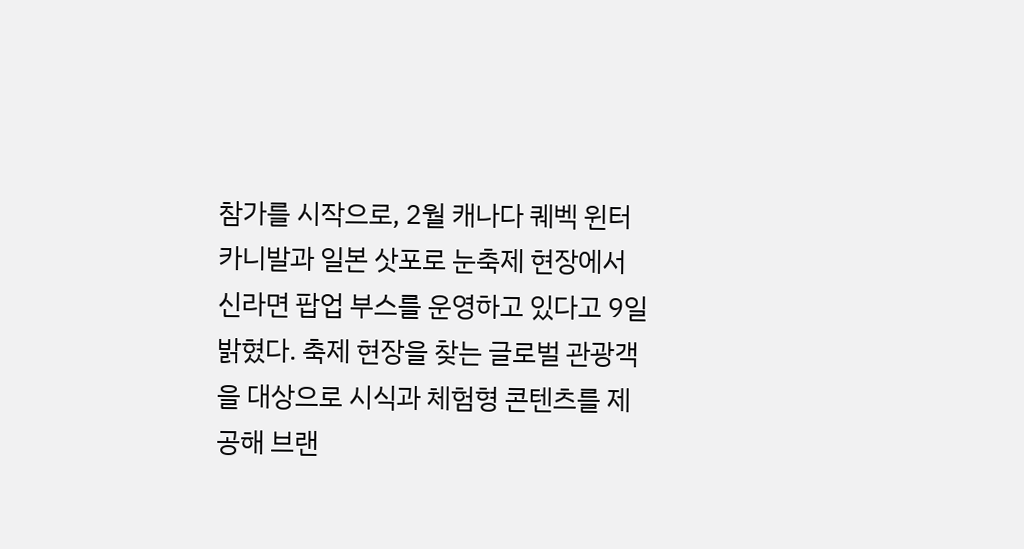참가를 시작으로, 2월 캐나다 퀘벡 윈터 카니발과 일본 삿포로 눈축제 현장에서 신라면 팝업 부스를 운영하고 있다고 9일 밝혔다. 축제 현장을 찾는 글로벌 관광객을 대상으로 시식과 체험형 콘텐츠를 제공해 브랜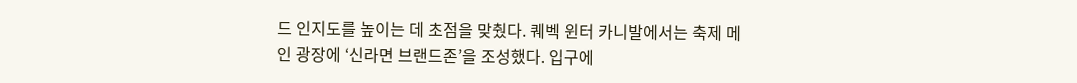드 인지도를 높이는 데 초점을 맞췄다. 퀘벡 윈터 카니발에서는 축제 메인 광장에 ‘신라면 브랜드존’을 조성했다. 입구에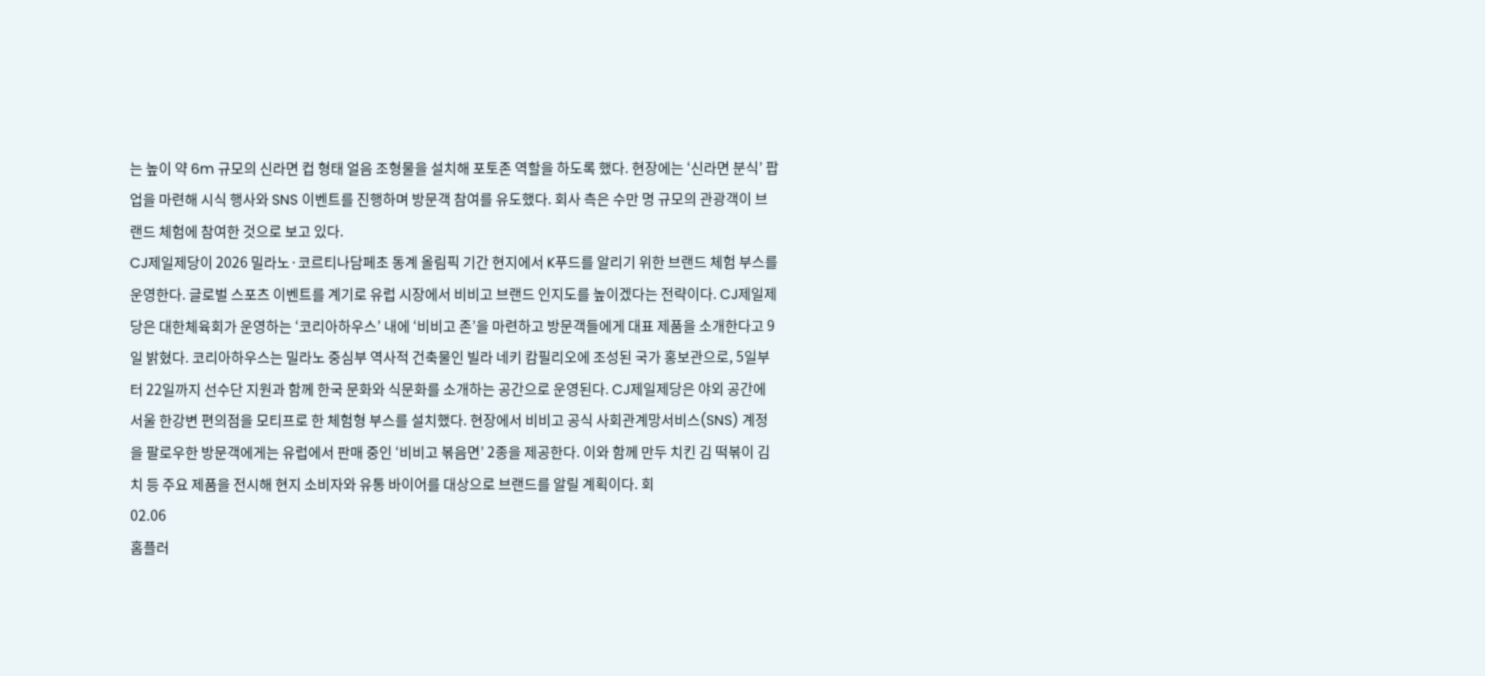는 높이 약 6m 규모의 신라면 컵 형태 얼음 조형물을 설치해 포토존 역할을 하도록 했다. 현장에는 ‘신라면 분식’ 팝업을 마련해 시식 행사와 SNS 이벤트를 진행하며 방문객 참여를 유도했다. 회사 측은 수만 명 규모의 관광객이 브랜드 체험에 참여한 것으로 보고 있다.
CJ제일제당이 2026 밀라노·코르티나담페초 동계 올림픽 기간 현지에서 K푸드를 알리기 위한 브랜드 체험 부스를 운영한다. 글로벌 스포츠 이벤트를 계기로 유럽 시장에서 비비고 브랜드 인지도를 높이겠다는 전략이다. CJ제일제당은 대한체육회가 운영하는 ‘코리아하우스’ 내에 ‘비비고 존’을 마련하고 방문객들에게 대표 제품을 소개한다고 9일 밝혔다. 코리아하우스는 밀라노 중심부 역사적 건축물인 빌라 네키 캄필리오에 조성된 국가 홍보관으로, 5일부터 22일까지 선수단 지원과 함께 한국 문화와 식문화를 소개하는 공간으로 운영된다. CJ제일제당은 야외 공간에 서울 한강변 편의점을 모티프로 한 체험형 부스를 설치했다. 현장에서 비비고 공식 사회관계망서비스(SNS) 계정을 팔로우한 방문객에게는 유럽에서 판매 중인 ‘비비고 볶음면’ 2종을 제공한다. 이와 함께 만두 치킨 김 떡볶이 김치 등 주요 제품을 전시해 현지 소비자와 유통 바이어를 대상으로 브랜드를 알릴 계획이다. 회
02.06
홈플러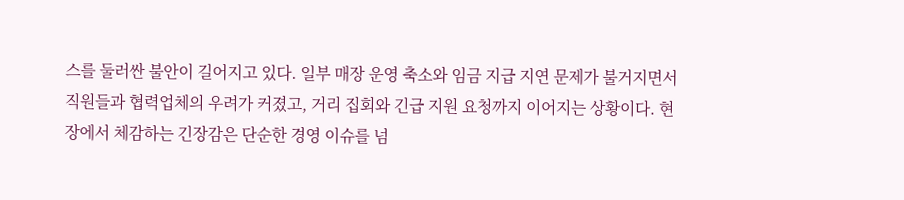스를 둘러싼 불안이 길어지고 있다. 일부 매장 운영 축소와 임금 지급 지연 문제가 불거지면서 직원들과 협력업체의 우려가 커졌고, 거리 집회와 긴급 지원 요청까지 이어지는 상황이다. 현장에서 체감하는 긴장감은 단순한 경영 이슈를 넘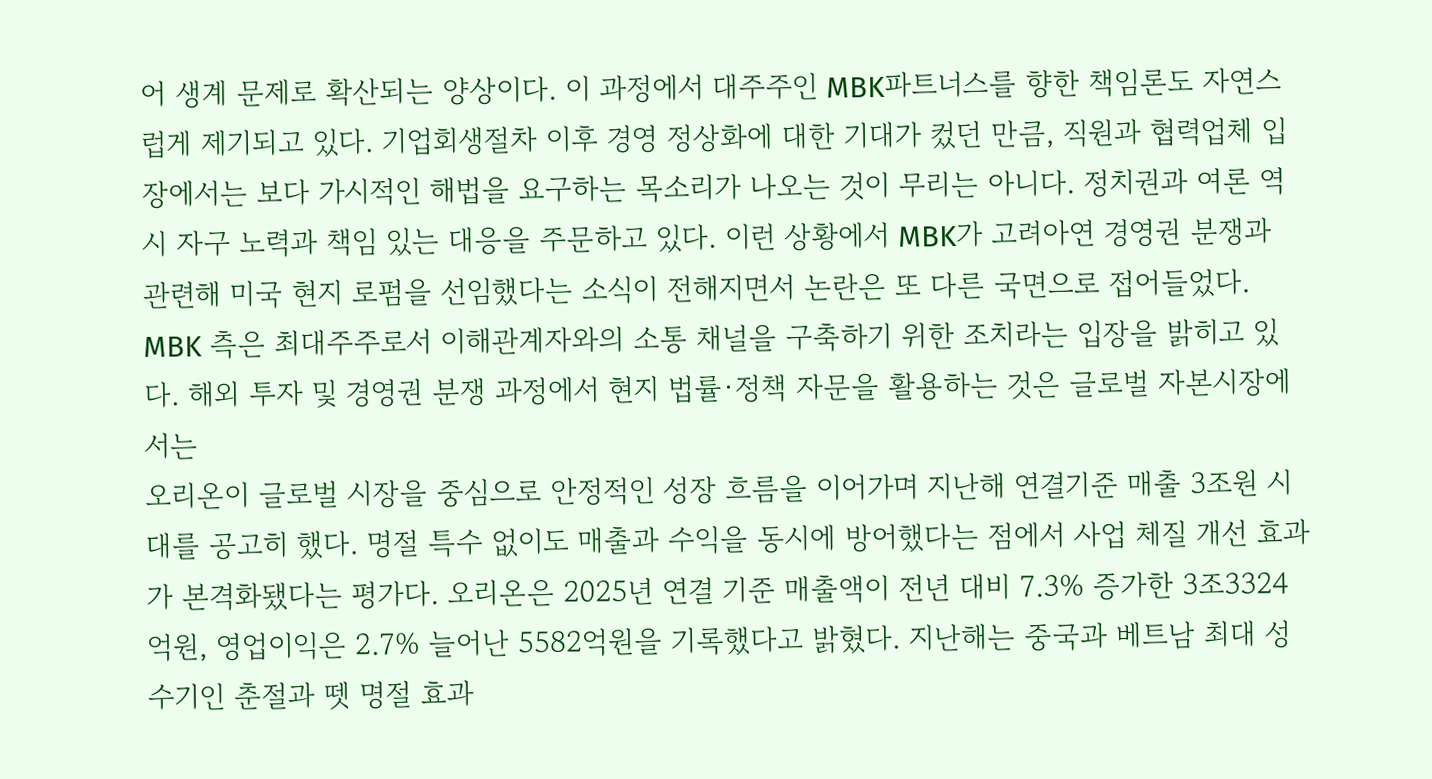어 생계 문제로 확산되는 양상이다. 이 과정에서 대주주인 MBK파트너스를 향한 책임론도 자연스럽게 제기되고 있다. 기업회생절차 이후 경영 정상화에 대한 기대가 컸던 만큼, 직원과 협력업체 입장에서는 보다 가시적인 해법을 요구하는 목소리가 나오는 것이 무리는 아니다. 정치권과 여론 역시 자구 노력과 책임 있는 대응을 주문하고 있다. 이런 상황에서 MBK가 고려아연 경영권 분쟁과 관련해 미국 현지 로펌을 선임했다는 소식이 전해지면서 논란은 또 다른 국면으로 접어들었다. MBK 측은 최대주주로서 이해관계자와의 소통 채널을 구축하기 위한 조치라는 입장을 밝히고 있다. 해외 투자 및 경영권 분쟁 과정에서 현지 법률·정책 자문을 활용하는 것은 글로벌 자본시장에서는
오리온이 글로벌 시장을 중심으로 안정적인 성장 흐름을 이어가며 지난해 연결기준 매출 3조원 시대를 공고히 했다. 명절 특수 없이도 매출과 수익을 동시에 방어했다는 점에서 사업 체질 개선 효과가 본격화됐다는 평가다. 오리온은 2025년 연결 기준 매출액이 전년 대비 7.3% 증가한 3조3324억원, 영업이익은 2.7% 늘어난 5582억원을 기록했다고 밝혔다. 지난해는 중국과 베트남 최대 성수기인 춘절과 뗏 명절 효과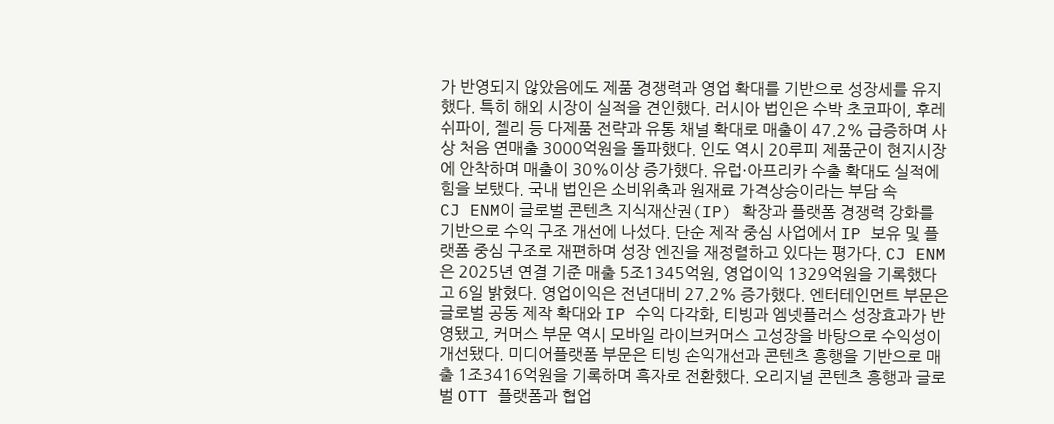가 반영되지 않았음에도 제품 경쟁력과 영업 확대를 기반으로 성장세를 유지했다. 특히 해외 시장이 실적을 견인했다. 러시아 법인은 수박 초코파이, 후레쉬파이, 젤리 등 다제품 전략과 유통 채널 확대로 매출이 47.2% 급증하며 사상 처음 연매출 3000억원을 돌파했다. 인도 역시 20루피 제품군이 현지시장에 안착하며 매출이 30%이상 증가했다. 유럽·아프리카 수출 확대도 실적에 힘을 보탰다. 국내 법인은 소비위축과 원재료 가격상승이라는 부담 속
CJ ENM이 글로벌 콘텐츠 지식재산권(IP) 확장과 플랫폼 경쟁력 강화를 기반으로 수익 구조 개선에 나섰다. 단순 제작 중심 사업에서 IP 보유 및 플랫폼 중심 구조로 재편하며 성장 엔진을 재정렬하고 있다는 평가다. CJ ENM은 2025년 연결 기준 매출 5조1345억원, 영업이익 1329억원을 기록했다고 6일 밝혔다. 영업이익은 전년대비 27.2% 증가했다. 엔터테인먼트 부문은 글로벌 공동 제작 확대와 IP 수익 다각화, 티빙과 엠넷플러스 성장효과가 반영됐고, 커머스 부문 역시 모바일 라이브커머스 고성장을 바탕으로 수익성이 개선됐다. 미디어플랫폼 부문은 티빙 손익개선과 콘텐츠 흥행을 기반으로 매출 1조3416억원을 기록하며 흑자로 전환했다. 오리지널 콘텐츠 흥행과 글로벌 OTT 플랫폼과 협업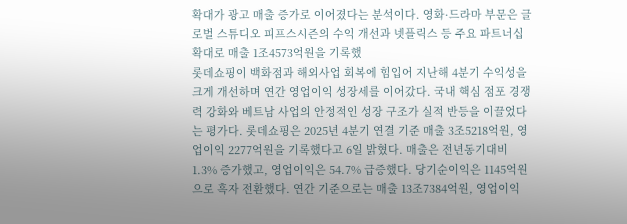확대가 광고 매출 증가로 이어졌다는 분석이다. 영화·드라마 부문은 글로벌 스튜디오 피프스시즌의 수익 개선과 넷플릭스 등 주요 파트너십 확대로 매출 1조4573억원을 기록했
롯데쇼핑이 백화점과 해외사업 회복에 힘입어 지난해 4분기 수익성을 크게 개선하며 연간 영업이익 성장세를 이어갔다. 국내 핵심 점포 경쟁력 강화와 베트남 사업의 안정적인 성장 구조가 실적 반등을 이끌었다는 평가다. 롯데쇼핑은 2025년 4분기 연결 기준 매출 3조5218억원, 영업이익 2277억원을 기록했다고 6일 밝혔다. 매출은 전년동기대비 1.3% 증가했고, 영업이익은 54.7% 급증했다. 당기순이익은 1145억원으로 흑자 전환했다. 연간 기준으로는 매출 13조7384억원, 영업이익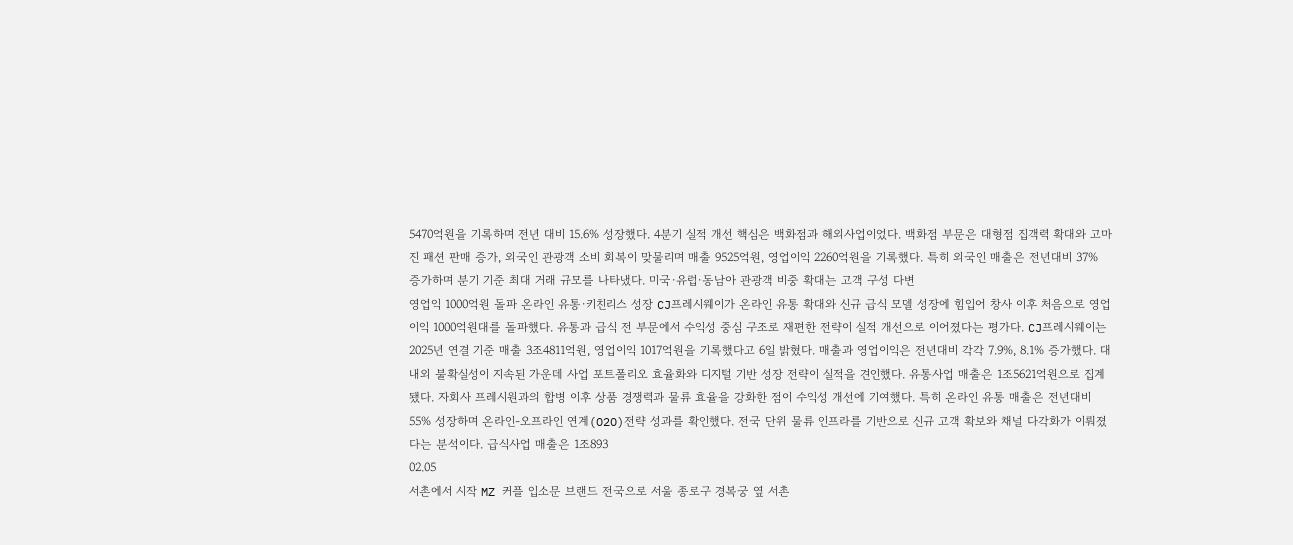5470억원을 기록하며 전년 대비 15.6% 성장했다. 4분기 실적 개선 핵심은 백화점과 해외사업이었다. 백화점 부문은 대형점 집객력 확대와 고마진 패션 판매 증가, 외국인 관광객 소비 회복이 맞물리며 매출 9525억원, 영업이익 2260억원을 기록했다. 특히 외국인 매출은 전년대비 37% 증가하며 분기 기준 최대 거래 규모를 나타냈다. 미국·유럽·동남아 관광객 비중 확대는 고객 구성 다변
영업익 1000억원 돌파 온라인 유통·키친리스 성장 CJ프레시웨이가 온라인 유통 확대와 신규 급식 모델 성장에 힘입어 창사 이후 처음으로 영업이익 1000억원대를 돌파했다. 유통과 급식 전 부문에서 수익성 중심 구조로 재편한 전략이 실적 개선으로 이어졌다는 평가다. CJ프레시웨이는 2025년 연결 기준 매출 3조4811억원, 영업이익 1017억원을 기록했다고 6일 밝혔다. 매출과 영업이익은 전년대비 각각 7.9%, 8.1% 증가했다. 대내외 불확실성이 지속된 가운데 사업 포트폴리오 효율화와 디지털 기반 성장 전략이 실적을 견인했다. 유통사업 매출은 1조5621억원으로 집계됐다. 자회사 프레시원과의 합병 이후 상품 경쟁력과 물류 효율을 강화한 점이 수익성 개선에 기여했다. 특히 온라인 유통 매출은 전년대비 55% 성장하며 온라인-오프라인 연계(O2O)전략 성과를 확인했다. 전국 단위 물류 인프라를 기반으로 신규 고객 확보와 채널 다각화가 이뤄졌다는 분석이다. 급식사업 매출은 1조893
02.05
서촌에서 시작 MZ 커플 입소문 브랜드 전국으로 서울 종로구 경복궁 옆 서촌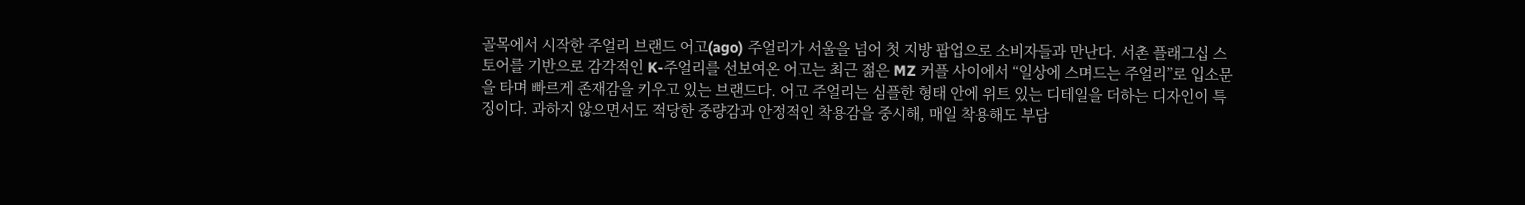골목에서 시작한 주얼리 브랜드 어고(ago) 주얼리가 서울을 넘어 첫 지방 팝업으로 소비자들과 만난다. 서촌 플래그십 스토어를 기반으로 감각적인 K-주얼리를 선보여온 어고는 최근 젊은 MZ 커플 사이에서 “일상에 스며드는 주얼리”로 입소문을 타며 빠르게 존재감을 키우고 있는 브랜드다. 어고 주얼리는 심플한 형태 안에 위트 있는 디테일을 더하는 디자인이 특징이다. 과하지 않으면서도 적당한 중량감과 안정적인 착용감을 중시해, 매일 착용해도 부담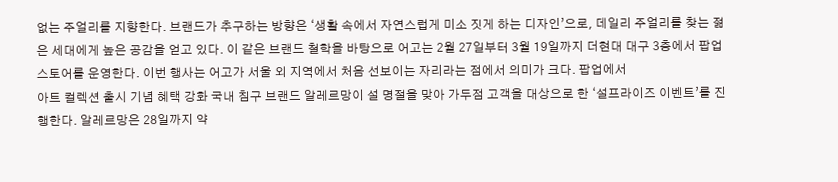없는 주얼리를 지향한다. 브랜드가 추구하는 방향은 ‘생활 속에서 자연스럽게 미소 짓게 하는 디자인’으로, 데일리 주얼리를 찾는 젊은 세대에게 높은 공감을 얻고 있다. 이 같은 브랜드 철학을 바탕으로 어고는 2월 27일부터 3월 19일까지 더현대 대구 3층에서 팝업스토어를 운영한다. 이번 행사는 어고가 서울 외 지역에서 처음 선보이는 자리라는 점에서 의미가 크다. 팝업에서
아트 컬렉션 출시 기념 혜택 강화 국내 침구 브랜드 알레르망이 설 명절을 맞아 가두점 고객을 대상으로 한 ‘설프라이즈 이벤트’를 진행한다. 알레르망은 28일까지 약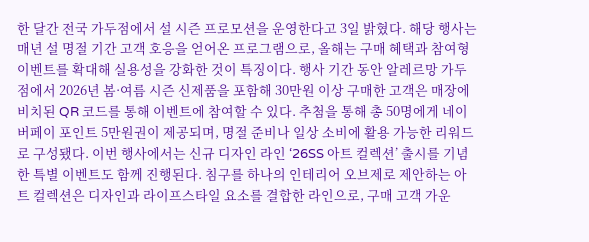한 달간 전국 가두점에서 설 시즌 프로모션을 운영한다고 3일 밝혔다. 해당 행사는 매년 설 명절 기간 고객 호응을 얻어온 프로그램으로, 올해는 구매 혜택과 참여형 이벤트를 확대해 실용성을 강화한 것이 특징이다. 행사 기간 동안 알레르망 가두점에서 2026년 봄·여름 시즌 신제품을 포함해 30만원 이상 구매한 고객은 매장에 비치된 QR 코드를 통해 이벤트에 참여할 수 있다. 추첨을 통해 총 50명에게 네이버페이 포인트 5만원권이 제공되며, 명절 준비나 일상 소비에 활용 가능한 리워드로 구성됐다. 이번 행사에서는 신규 디자인 라인 ‘26SS 아트 컬렉션’ 출시를 기념한 특별 이벤트도 함께 진행된다. 침구를 하나의 인테리어 오브제로 제안하는 아트 컬렉션은 디자인과 라이프스타일 요소를 결합한 라인으로, 구매 고객 가운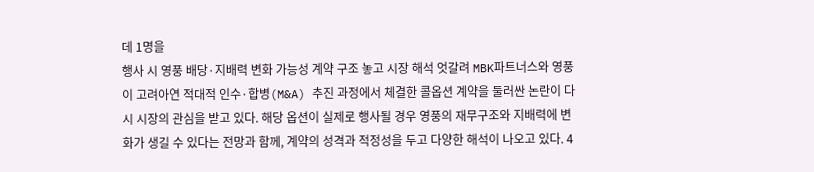데 1명을
행사 시 영풍 배당·지배력 변화 가능성 계약 구조 놓고 시장 해석 엇갈려 MBK파트너스와 영풍이 고려아연 적대적 인수·합병(M&A) 추진 과정에서 체결한 콜옵션 계약을 둘러싼 논란이 다시 시장의 관심을 받고 있다. 해당 옵션이 실제로 행사될 경우 영풍의 재무구조와 지배력에 변화가 생길 수 있다는 전망과 함께, 계약의 성격과 적정성을 두고 다양한 해석이 나오고 있다. 4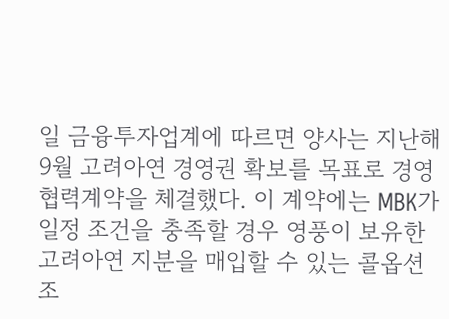일 금융투자업계에 따르면 양사는 지난해 9월 고려아연 경영권 확보를 목표로 경영협력계약을 체결했다. 이 계약에는 MBK가 일정 조건을 충족할 경우 영풍이 보유한 고려아연 지분을 매입할 수 있는 콜옵션 조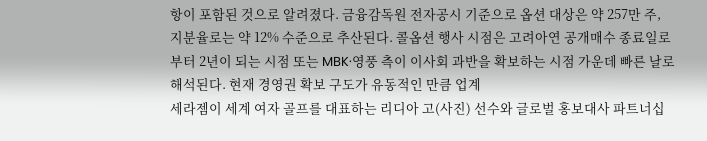항이 포함된 것으로 알려졌다. 금융감독원 전자공시 기준으로 옵션 대상은 약 257만 주, 지분율로는 약 12% 수준으로 추산된다. 콜옵션 행사 시점은 고려아연 공개매수 종료일로부터 2년이 되는 시점 또는 MBK·영풍 측이 이사회 과반을 확보하는 시점 가운데 빠른 날로 해석된다. 현재 경영권 확보 구도가 유동적인 만큼 업계
세라젬이 세계 여자 골프를 대표하는 리디아 고(사진) 선수와 글로벌 홍보대사 파트너십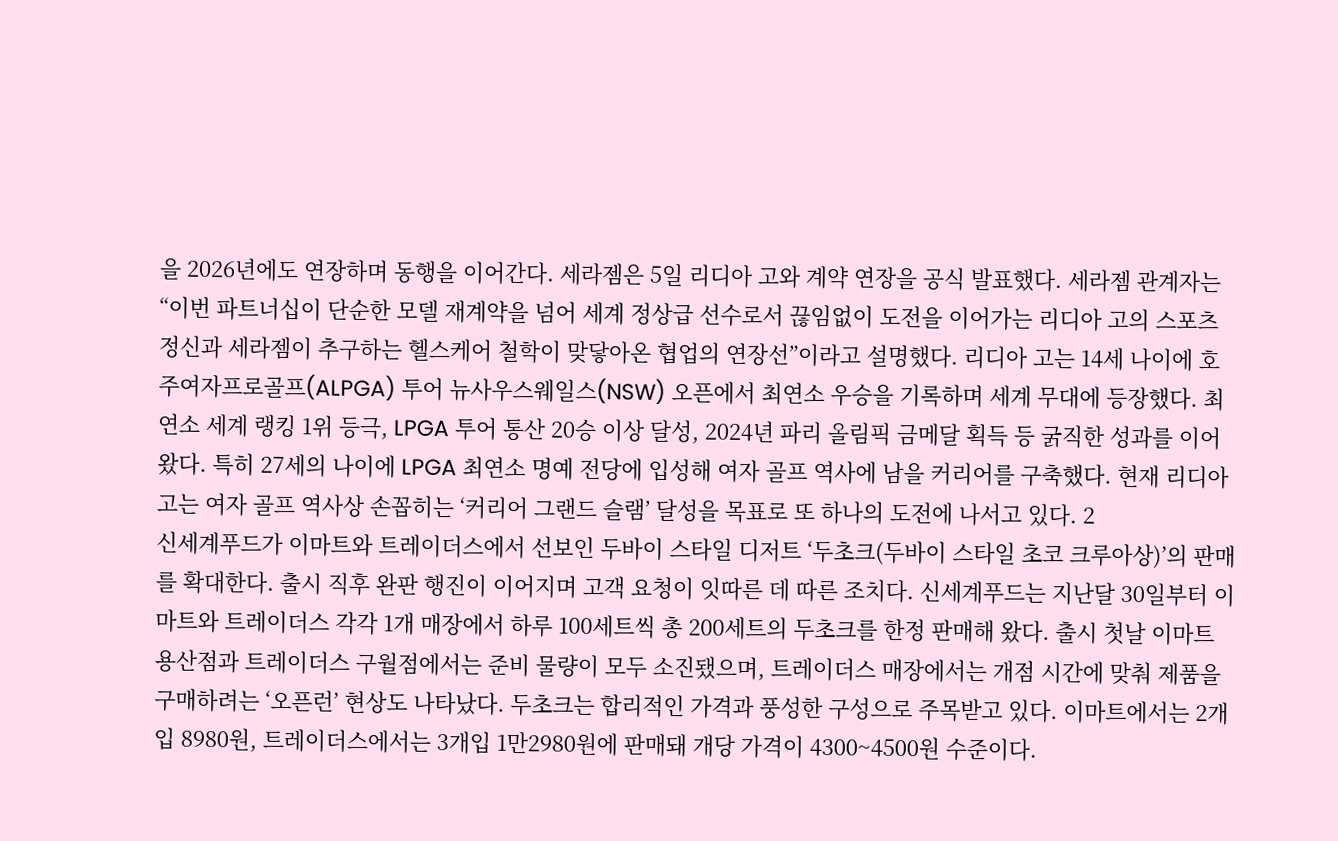을 2026년에도 연장하며 동행을 이어간다. 세라젬은 5일 리디아 고와 계약 연장을 공식 발표했다. 세라젬 관계자는 “이번 파트너십이 단순한 모델 재계약을 넘어 세계 정상급 선수로서 끊임없이 도전을 이어가는 리디아 고의 스포츠 정신과 세라젬이 추구하는 헬스케어 철학이 맞닿아온 협업의 연장선”이라고 설명했다. 리디아 고는 14세 나이에 호주여자프로골프(ALPGA) 투어 뉴사우스웨일스(NSW) 오픈에서 최연소 우승을 기록하며 세계 무대에 등장했다. 최연소 세계 랭킹 1위 등극, LPGA 투어 통산 20승 이상 달성, 2024년 파리 올림픽 금메달 획득 등 굵직한 성과를 이어왔다. 특히 27세의 나이에 LPGA 최연소 명예 전당에 입성해 여자 골프 역사에 남을 커리어를 구축했다. 현재 리디아 고는 여자 골프 역사상 손꼽히는 ‘커리어 그랜드 슬램’ 달성을 목표로 또 하나의 도전에 나서고 있다. 2
신세계푸드가 이마트와 트레이더스에서 선보인 두바이 스타일 디저트 ‘두초크(두바이 스타일 초코 크루아상)’의 판매를 확대한다. 출시 직후 완판 행진이 이어지며 고객 요청이 잇따른 데 따른 조치다. 신세계푸드는 지난달 30일부터 이마트와 트레이더스 각각 1개 매장에서 하루 100세트씩 총 200세트의 두초크를 한정 판매해 왔다. 출시 첫날 이마트 용산점과 트레이더스 구월점에서는 준비 물량이 모두 소진됐으며, 트레이더스 매장에서는 개점 시간에 맞춰 제품을 구매하려는 ‘오픈런’ 현상도 나타났다. 두초크는 합리적인 가격과 풍성한 구성으로 주목받고 있다. 이마트에서는 2개입 8980원, 트레이더스에서는 3개입 1만2980원에 판매돼 개당 가격이 4300~4500원 수준이다.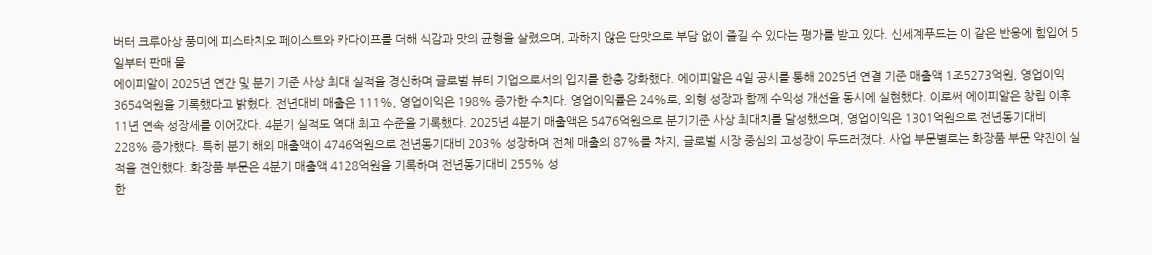버터 크루아상 풍미에 피스타치오 페이스트와 카다이프를 더해 식감과 맛의 균형을 살렸으며, 과하지 않은 단맛으로 부담 없이 즐길 수 있다는 평가를 받고 있다. 신세계푸드는 이 같은 반응에 힘입어 5일부터 판매 물
에이피알이 2025년 연간 및 분기 기준 사상 최대 실적을 경신하며 글로벌 뷰티 기업으로서의 입지를 한층 강화했다. 에이피알은 4일 공시를 통해 2025년 연결 기준 매출액 1조5273억원, 영업이익 3654억원을 기록했다고 밝혔다. 전년대비 매출은 111%, 영업이익은 198% 증가한 수치다. 영업이익률은 24%로, 외형 성장과 함께 수익성 개선을 동시에 실현했다. 이로써 에이피알은 창립 이후 11년 연속 성장세를 이어갔다. 4분기 실적도 역대 최고 수준을 기록했다. 2025년 4분기 매출액은 5476억원으로 분기기준 사상 최대치를 달성했으며, 영업이익은 1301억원으로 전년동기대비 228% 증가했다. 특히 분기 해외 매출액이 4746억원으로 전년동기대비 203% 성장하며 전체 매출의 87%를 차지, 글로벌 시장 중심의 고성장이 두드러졌다. 사업 부문별로는 화장품 부문 약진이 실적을 견인했다. 화장품 부문은 4분기 매출액 4128억원을 기록하며 전년동기대비 255% 성
한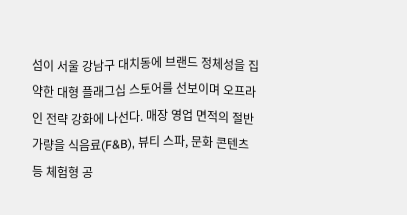섬이 서울 강남구 대치동에 브랜드 정체성을 집약한 대형 플래그십 스토어를 선보이며 오프라인 전략 강화에 나선다. 매장 영업 면적의 절반가량을 식음료(F&B), 뷰티 스파, 문화 콘텐츠 등 체험형 공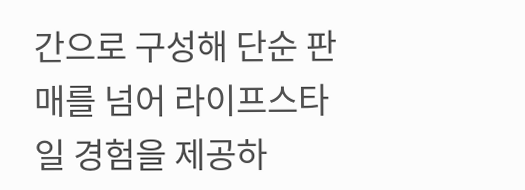간으로 구성해 단순 판매를 넘어 라이프스타일 경험을 제공하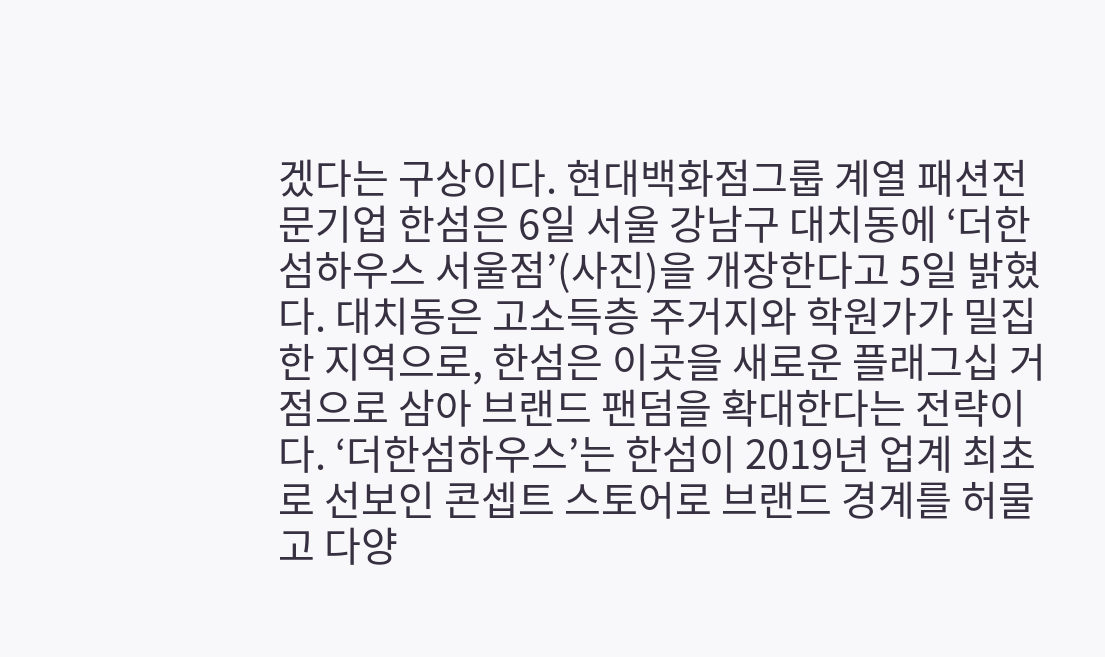겠다는 구상이다. 현대백화점그룹 계열 패션전문기업 한섬은 6일 서울 강남구 대치동에 ‘더한섬하우스 서울점’(사진)을 개장한다고 5일 밝혔다. 대치동은 고소득층 주거지와 학원가가 밀집한 지역으로, 한섬은 이곳을 새로운 플래그십 거점으로 삼아 브랜드 팬덤을 확대한다는 전략이다. ‘더한섬하우스’는 한섬이 2019년 업계 최초로 선보인 콘셉트 스토어로 브랜드 경계를 허물고 다양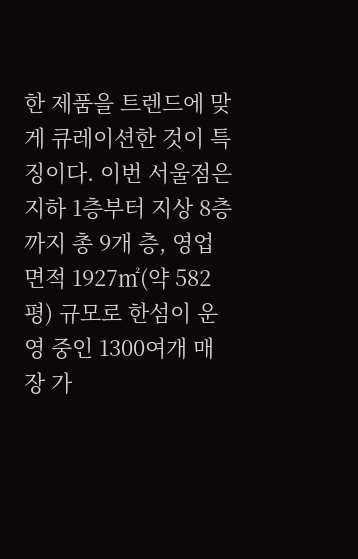한 제품을 트렌드에 맞게 큐레이션한 것이 특징이다. 이번 서울점은 지하 1층부터 지상 8층까지 총 9개 층, 영업 면적 1927㎡(약 582평) 규모로 한섬이 운영 중인 1300여개 매장 가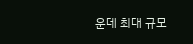운데 최대 규모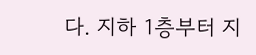다. 지하 1층부터 지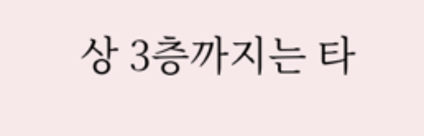상 3층까지는 타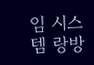임 시스템 랑방